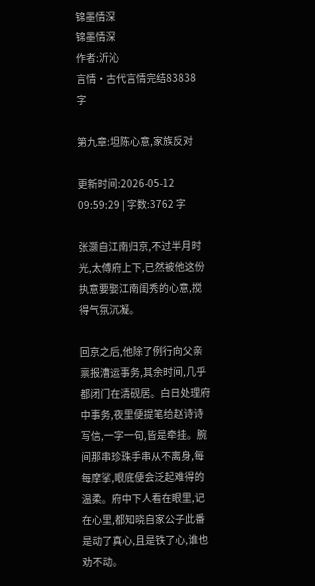锦墨情深
锦墨情深
作者:沂沁
言情·古代言情完结83838 字

第九章:坦陈心意,家族反对

更新时间:2026-05-12 09:59:29 | 字数:3762 字

张灏自江南归京,不过半月时光,太傅府上下,已然被他这份执意要娶江南闺秀的心意,搅得气氛沉凝。

回京之后,他除了例行向父亲禀报漕运事务,其余时间,几乎都闭门在清砚居。白日处理府中事务,夜里便提笔给赵诗诗写信,一字一句,皆是牵挂。腕间那串珍珠手串从不离身,每每摩挲,眼底便会泛起难得的温柔。府中下人看在眼里,记在心里,都知晓自家公子此番是动了真心,且是铁了心,谁也劝不动。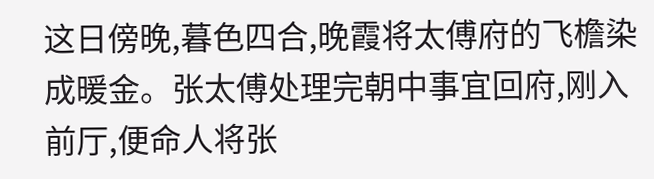这日傍晚,暮色四合,晚霞将太傅府的飞檐染成暖金。张太傅处理完朝中事宜回府,刚入前厅,便命人将张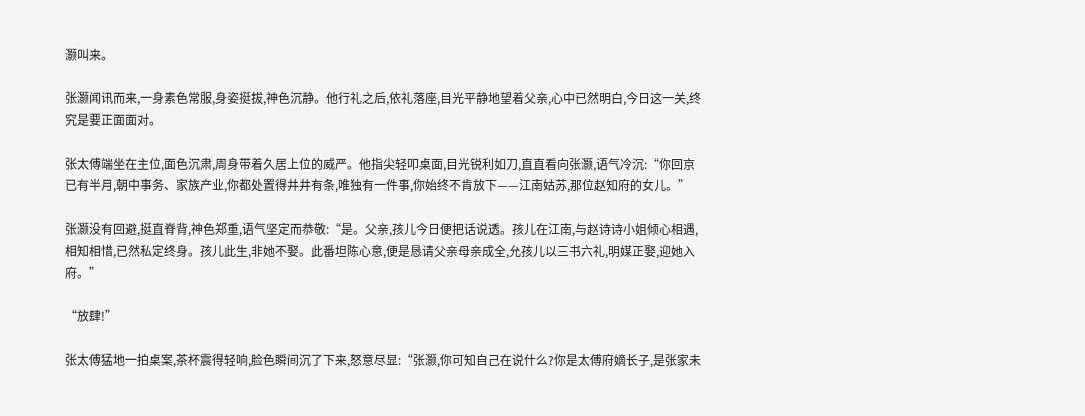灏叫来。

张灏闻讯而来,一身素色常服,身姿挺拔,神色沉静。他行礼之后,依礼落座,目光平静地望着父亲,心中已然明白,今日这一关,终究是要正面面对。

张太傅端坐在主位,面色沉肃,周身带着久居上位的威严。他指尖轻叩桌面,目光锐利如刀,直直看向张灏,语气冷沉:“你回京已有半月,朝中事务、家族产业,你都处置得井井有条,唯独有一件事,你始终不肯放下——江南姑苏,那位赵知府的女儿。”

张灏没有回避,挺直脊背,神色郑重,语气坚定而恭敬:“是。父亲,孩儿今日便把话说透。孩儿在江南,与赵诗诗小姐倾心相遇,相知相惜,已然私定终身。孩儿此生,非她不娶。此番坦陈心意,便是恳请父亲母亲成全,允孩儿以三书六礼,明媒正娶,迎她入府。”

“放肆!”

张太傅猛地一拍桌案,茶杯震得轻响,脸色瞬间沉了下来,怒意尽显:“张灏,你可知自己在说什么?你是太傅府嫡长子,是张家未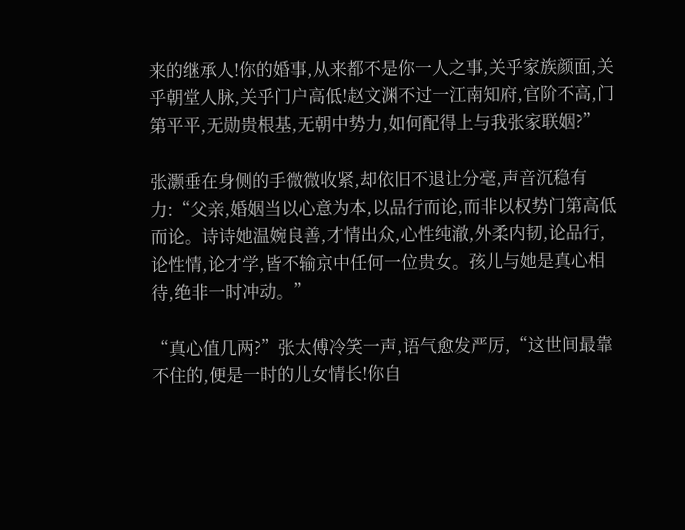来的继承人!你的婚事,从来都不是你一人之事,关乎家族颜面,关乎朝堂人脉,关乎门户高低!赵文渊不过一江南知府,官阶不高,门第平平,无勋贵根基,无朝中势力,如何配得上与我张家联姻?”

张灏垂在身侧的手微微收紧,却依旧不退让分毫,声音沉稳有力:“父亲,婚姻当以心意为本,以品行而论,而非以权势门第高低而论。诗诗她温婉良善,才情出众,心性纯澈,外柔内韧,论品行,论性情,论才学,皆不输京中任何一位贵女。孩儿与她是真心相待,绝非一时冲动。”

“真心值几两?”张太傅冷笑一声,语气愈发严厉,“这世间最靠不住的,便是一时的儿女情长!你自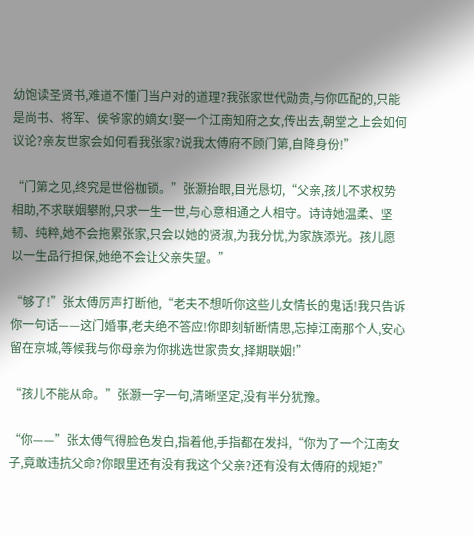幼饱读圣贤书,难道不懂门当户对的道理?我张家世代勋贵,与你匹配的,只能是尚书、将军、侯爷家的嫡女!娶一个江南知府之女,传出去,朝堂之上会如何议论?亲友世家会如何看我张家?说我太傅府不顾门第,自降身份!”

“门第之见,终究是世俗枷锁。”张灏抬眼,目光恳切,“父亲,孩儿不求权势相助,不求联姻攀附,只求一生一世,与心意相通之人相守。诗诗她温柔、坚韧、纯粹,她不会拖累张家,只会以她的贤淑,为我分忧,为家族添光。孩儿愿以一生品行担保,她绝不会让父亲失望。”

“够了!”张太傅厉声打断他,“老夫不想听你这些儿女情长的鬼话!我只告诉你一句话——这门婚事,老夫绝不答应!你即刻斩断情思,忘掉江南那个人,安心留在京城,等候我与你母亲为你挑选世家贵女,择期联姻!”

“孩儿不能从命。”张灏一字一句,清晰坚定,没有半分犹豫。

“你——”张太傅气得脸色发白,指着他,手指都在发抖,“你为了一个江南女子,竟敢违抗父命?你眼里还有没有我这个父亲?还有没有太傅府的规矩?”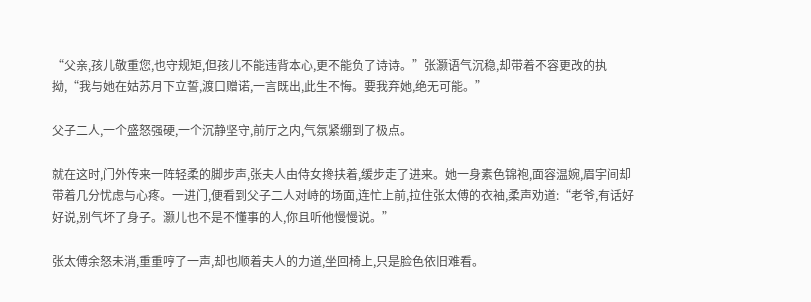“父亲,孩儿敬重您,也守规矩,但孩儿不能违背本心,更不能负了诗诗。”张灏语气沉稳,却带着不容更改的执拗,“我与她在姑苏月下立誓,渡口赠诺,一言既出,此生不悔。要我弃她,绝无可能。”

父子二人,一个盛怒强硬,一个沉静坚守,前厅之内,气氛紧绷到了极点。

就在这时,门外传来一阵轻柔的脚步声,张夫人由侍女搀扶着,缓步走了进来。她一身素色锦袍,面容温婉,眉宇间却带着几分忧虑与心疼。一进门,便看到父子二人对峙的场面,连忙上前,拉住张太傅的衣袖,柔声劝道:“老爷,有话好好说,别气坏了身子。灏儿也不是不懂事的人,你且听他慢慢说。”

张太傅余怒未消,重重哼了一声,却也顺着夫人的力道,坐回椅上,只是脸色依旧难看。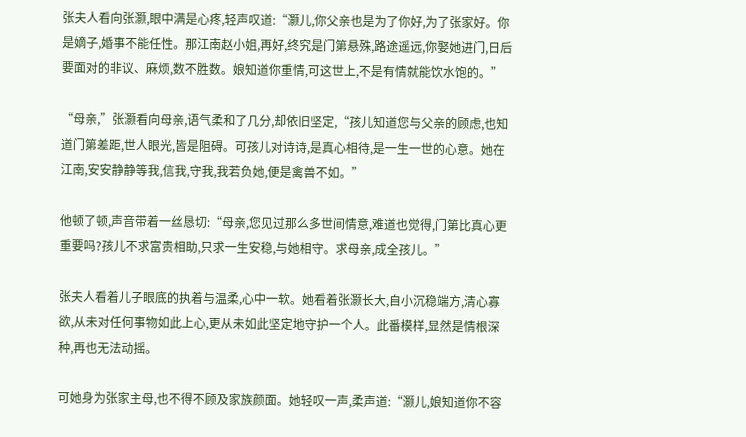张夫人看向张灏,眼中满是心疼,轻声叹道:“灏儿,你父亲也是为了你好,为了张家好。你是嫡子,婚事不能任性。那江南赵小姐,再好,终究是门第悬殊,路途遥远,你娶她进门,日后要面对的非议、麻烦,数不胜数。娘知道你重情,可这世上,不是有情就能饮水饱的。”

“母亲,”张灏看向母亲,语气柔和了几分,却依旧坚定,“孩儿知道您与父亲的顾虑,也知道门第差距,世人眼光,皆是阻碍。可孩儿对诗诗,是真心相待,是一生一世的心意。她在江南,安安静静等我,信我,守我,我若负她,便是禽兽不如。”

他顿了顿,声音带着一丝恳切:“母亲,您见过那么多世间情意,难道也觉得,门第比真心更重要吗?孩儿不求富贵相助,只求一生安稳,与她相守。求母亲,成全孩儿。”

张夫人看着儿子眼底的执着与温柔,心中一软。她看着张灏长大,自小沉稳端方,清心寡欲,从未对任何事物如此上心,更从未如此坚定地守护一个人。此番模样,显然是情根深种,再也无法动摇。

可她身为张家主母,也不得不顾及家族颜面。她轻叹一声,柔声道:“灏儿,娘知道你不容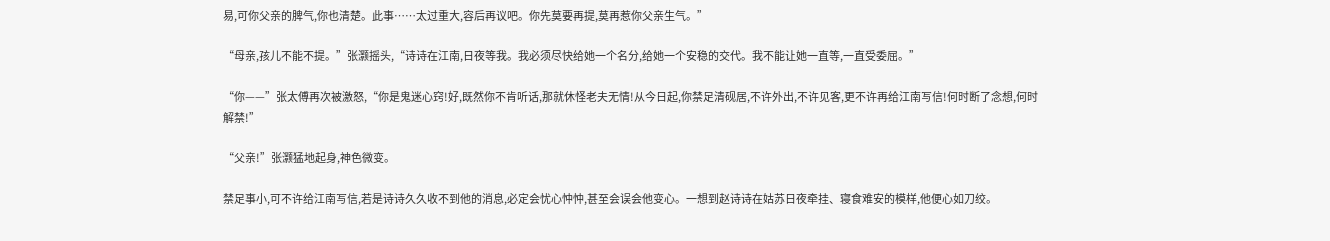易,可你父亲的脾气,你也清楚。此事……太过重大,容后再议吧。你先莫要再提,莫再惹你父亲生气。”

“母亲,孩儿不能不提。”张灏摇头,“诗诗在江南,日夜等我。我必须尽快给她一个名分,给她一个安稳的交代。我不能让她一直等,一直受委屈。”

“你——”张太傅再次被激怒,“你是鬼迷心窍!好,既然你不肯听话,那就休怪老夫无情!从今日起,你禁足清砚居,不许外出,不许见客,更不许再给江南写信!何时断了念想,何时解禁!”

“父亲!”张灏猛地起身,神色微变。

禁足事小,可不许给江南写信,若是诗诗久久收不到他的消息,必定会忧心忡忡,甚至会误会他变心。一想到赵诗诗在姑苏日夜牵挂、寝食难安的模样,他便心如刀绞。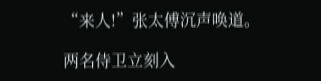“来人!”张太傅沉声唤道。

两名侍卫立刻入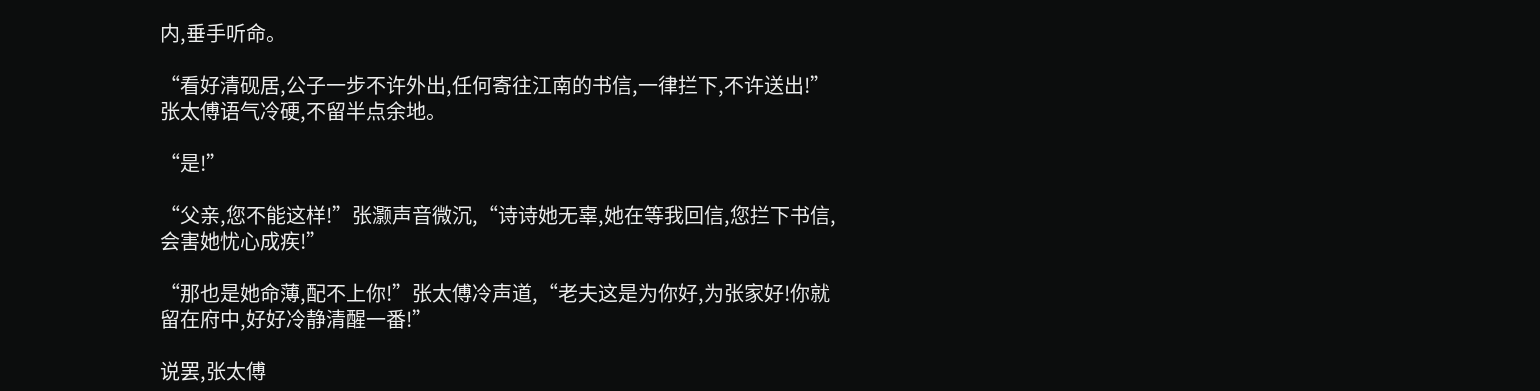内,垂手听命。

“看好清砚居,公子一步不许外出,任何寄往江南的书信,一律拦下,不许送出!”张太傅语气冷硬,不留半点余地。

“是!”

“父亲,您不能这样!”张灏声音微沉,“诗诗她无辜,她在等我回信,您拦下书信,会害她忧心成疾!”

“那也是她命薄,配不上你!”张太傅冷声道,“老夫这是为你好,为张家好!你就留在府中,好好冷静清醒一番!”

说罢,张太傅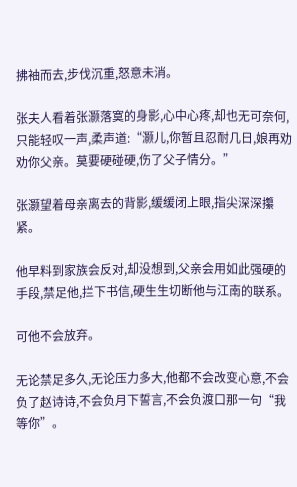拂袖而去,步伐沉重,怒意未消。

张夫人看着张灏落寞的身影,心中心疼,却也无可奈何,只能轻叹一声,柔声道:“灏儿,你暂且忍耐几日,娘再劝劝你父亲。莫要硬碰硬,伤了父子情分。”

张灏望着母亲离去的背影,缓缓闭上眼,指尖深深攥紧。

他早料到家族会反对,却没想到,父亲会用如此强硬的手段,禁足他,拦下书信,硬生生切断他与江南的联系。

可他不会放弃。

无论禁足多久,无论压力多大,他都不会改变心意,不会负了赵诗诗,不会负月下誓言,不会负渡口那一句“我等你”。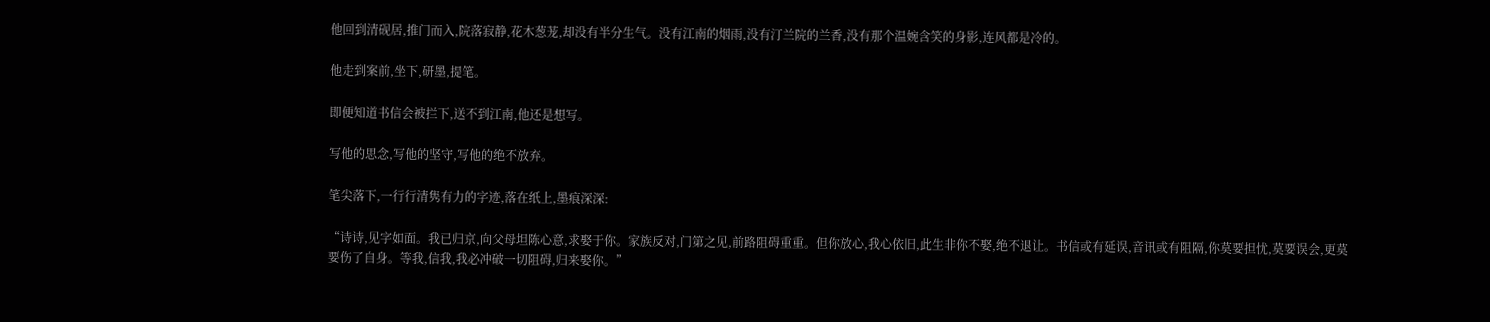他回到清砚居,推门而入,院落寂静,花木葱茏,却没有半分生气。没有江南的烟雨,没有汀兰院的兰香,没有那个温婉含笑的身影,连风都是冷的。

他走到案前,坐下,研墨,提笔。

即便知道书信会被拦下,送不到江南,他还是想写。

写他的思念,写他的坚守,写他的绝不放弃。

笔尖落下,一行行清隽有力的字迹,落在纸上,墨痕深深:

“诗诗,见字如面。我已归京,向父母坦陈心意,求娶于你。家族反对,门第之见,前路阻碍重重。但你放心,我心依旧,此生非你不娶,绝不退让。书信或有延误,音讯或有阻隔,你莫要担忧,莫要误会,更莫要伤了自身。等我,信我,我必冲破一切阻碍,归来娶你。”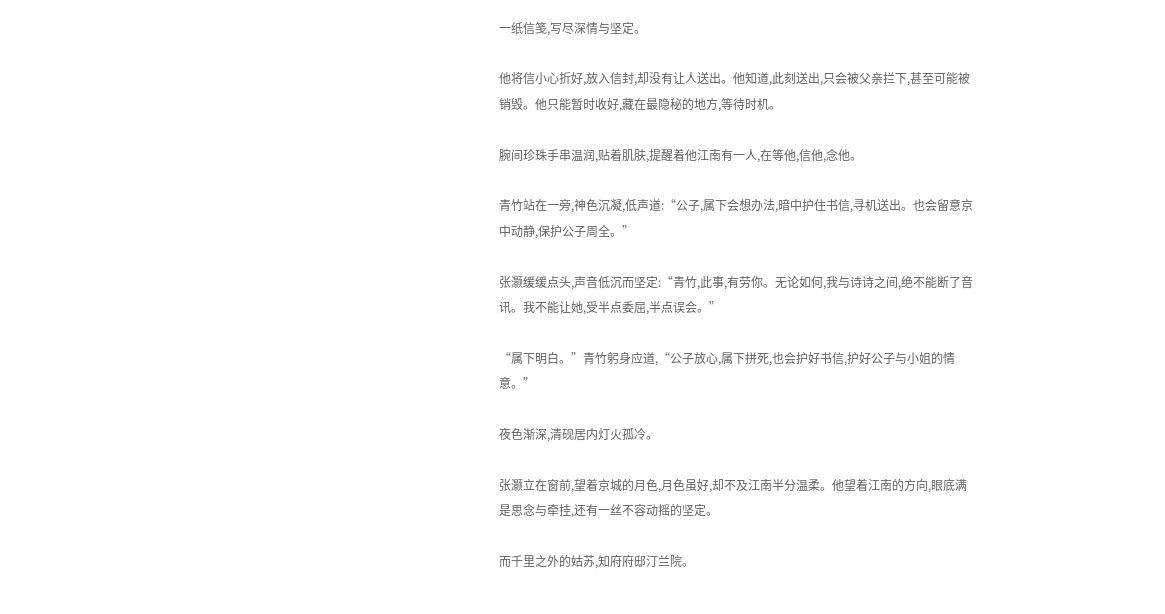一纸信笺,写尽深情与坚定。

他将信小心折好,放入信封,却没有让人送出。他知道,此刻送出,只会被父亲拦下,甚至可能被销毁。他只能暂时收好,藏在最隐秘的地方,等待时机。

腕间珍珠手串温润,贴着肌肤,提醒着他江南有一人,在等他,信他,念他。

青竹站在一旁,神色沉凝,低声道:“公子,属下会想办法,暗中护住书信,寻机送出。也会留意京中动静,保护公子周全。”

张灏缓缓点头,声音低沉而坚定:“青竹,此事,有劳你。无论如何,我与诗诗之间,绝不能断了音讯。我不能让她,受半点委屈,半点误会。”

“属下明白。”青竹躬身应道,“公子放心,属下拼死,也会护好书信,护好公子与小姐的情意。”

夜色渐深,清砚居内灯火孤冷。

张灏立在窗前,望着京城的月色,月色虽好,却不及江南半分温柔。他望着江南的方向,眼底满是思念与牵挂,还有一丝不容动摇的坚定。

而千里之外的姑苏,知府府邸汀兰院。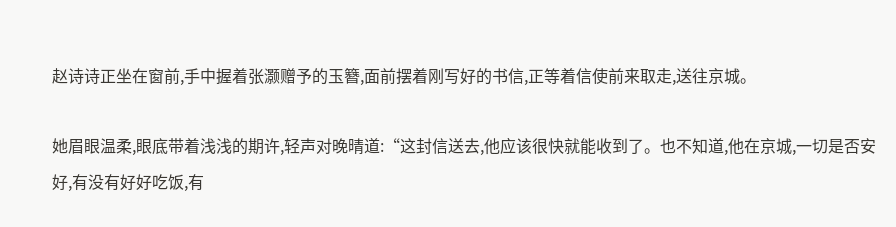赵诗诗正坐在窗前,手中握着张灏赠予的玉簪,面前摆着刚写好的书信,正等着信使前来取走,送往京城。

她眉眼温柔,眼底带着浅浅的期许,轻声对晚晴道:“这封信送去,他应该很快就能收到了。也不知道,他在京城,一切是否安好,有没有好好吃饭,有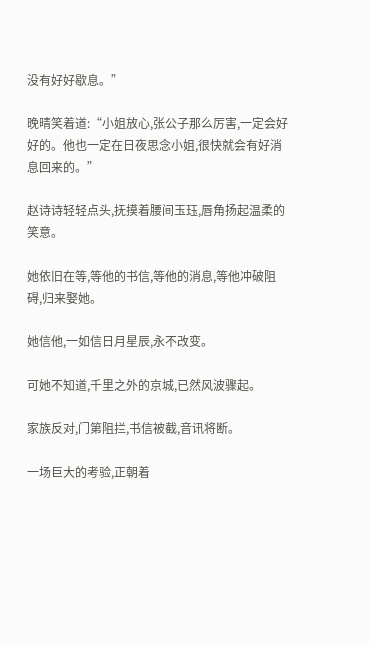没有好好歇息。”

晚晴笑着道:“小姐放心,张公子那么厉害,一定会好好的。他也一定在日夜思念小姐,很快就会有好消息回来的。”

赵诗诗轻轻点头,抚摸着腰间玉珏,唇角扬起温柔的笑意。

她依旧在等,等他的书信,等他的消息,等他冲破阻碍,归来娶她。

她信他,一如信日月星辰,永不改变。

可她不知道,千里之外的京城,已然风波骤起。

家族反对,门第阻拦,书信被截,音讯将断。

一场巨大的考验,正朝着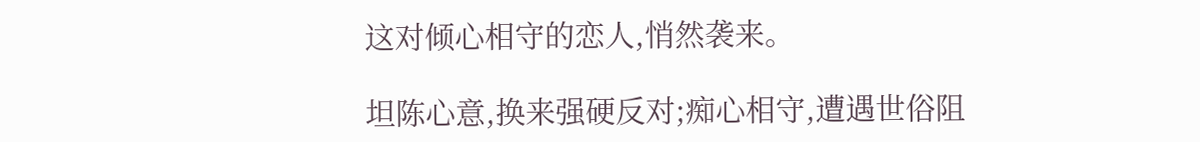这对倾心相守的恋人,悄然袭来。

坦陈心意,换来强硬反对;痴心相守,遭遇世俗阻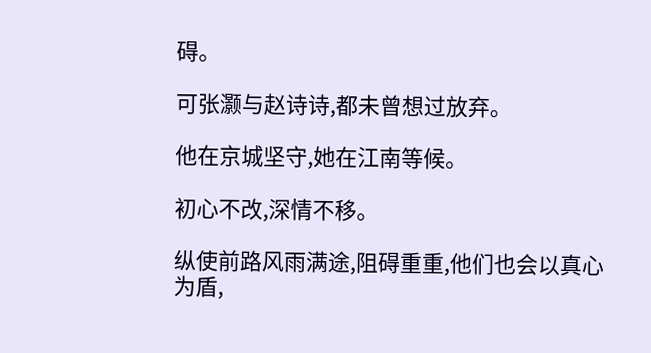碍。

可张灏与赵诗诗,都未曾想过放弃。

他在京城坚守,她在江南等候。

初心不改,深情不移。

纵使前路风雨满途,阻碍重重,他们也会以真心为盾,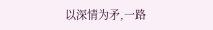以深情为矛,一路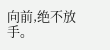向前,绝不放手。